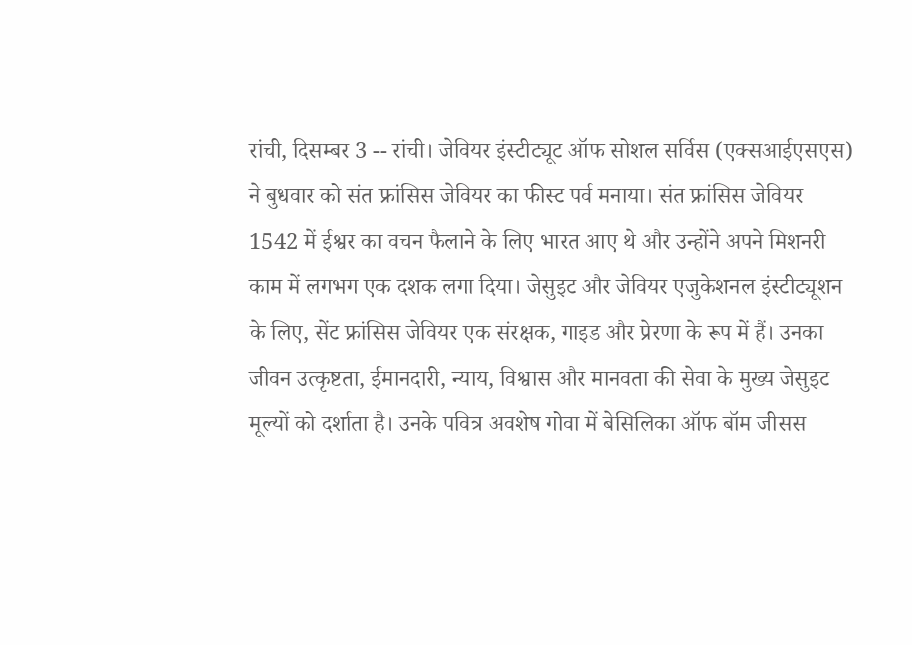रांची, दिसम्बर 3 -- रांची। जेवियर इंस्टीट्यूट ऑफ सोशल सर्विस (एक्सआईएसएस) ने बुधवार को संत फ्रांसिस जेवियर का फीस्ट पर्व मनाया। संत फ्रांसिस जेवियर 1542 में ईश्वर का वचन फैलाने के लिए भारत आए थे और उन्होंने अपने मिशनरी काम में लगभग एक दशक लगा दिया। जेसुइट और जेवियर एजुकेशनल इंस्टीट्यूशन के लिए, सेंट फ्रांसिस जेवियर एक संरक्षक, गाइड और प्रेरणा के रूप में हैं। उनका जीवन उत्कृष्टता, ईमानदारी, न्याय, विश्वास और मानवता की सेवा के मुख्य जेसुइट मूल्यों को दर्शाता है। उनके पवित्र अवशेष गोवा में बेसिलिका ऑफ बॉम जीसस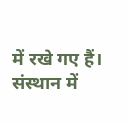में रखे गए हैं। संस्थान में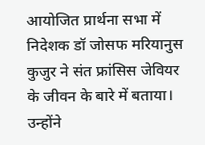आयोजित प्रार्थना सभा में निदेशक डॉ जोसफ मरियानुस कुजुर ने संत फ्रांसिस जेवियर के जीवन के बारे में बताया। उन्होंने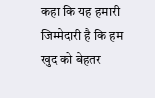कहा कि यह हमारी जिम्मेदारी है कि हम खुद को बेहतर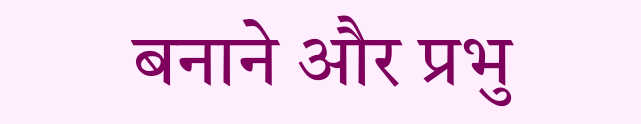बनाने और प्रभु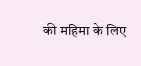की महिमा के लिए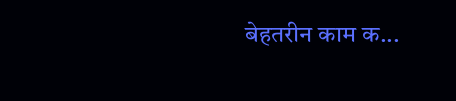बेहतरीन काम क...